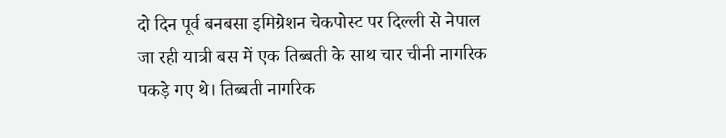दो दिन पूर्व बनबसा इमिग्रेशन चेकपोस्ट पर दिल्ली से नेपाल जा रही यात्री बस में एक तिब्बती के साथ चार चीनी नागरिक पकड़े गए थे। तिब्बती नागरिक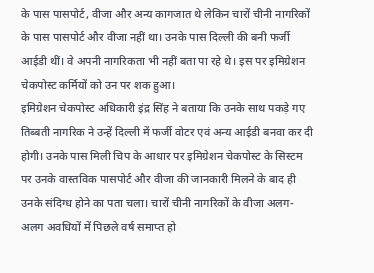के पास पासपोर्ट, वीजा और अन्य कागजात थे लेकिन चारों चीनी नागरिकों के पास पासपोर्ट और वीजा नहीं था। उनके पास दिल्ली की बनी फर्जी आईडी थीं। वे अपनी नागरिकता भी नहीं बता पा रहे थे। इस पर इमिग्रेशन चेकपोस्ट कर्मियों को उन पर शक हुआ।
इमिग्रेशन चेकपोस्ट अधिकारी इंद्र सिंह ने बताया कि उनके साथ पकड़े गए तिब्बती नागरिक ने उन्हें दिल्ली में फर्जी वोटर एवं अन्य आईडी बनवा कर दी होगी। उनके पास मिली चिप के आधार पर इमिग्रेशन चेकपोस्ट के सिस्टम पर उनके वास्तविक पासपोर्ट और वीजा की जानकारी मिलने के बाद ही उनके संदिग्ध होने का पता चला। चारों चीनी नागरिकों के वीजा अलग-अलग अवधियों में पिछले वर्ष समाप्त हो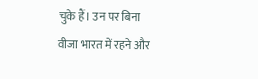चुके हैं। उन पर बिना वीजा भारत में रहने और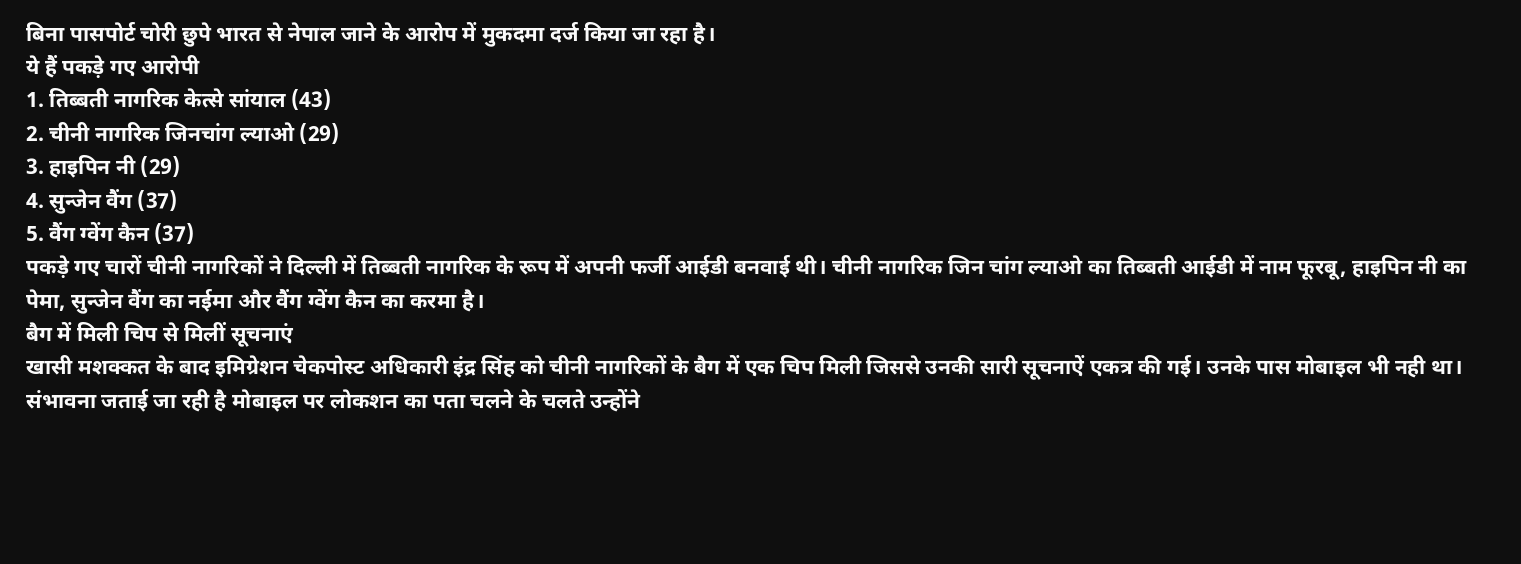बिना पासपोर्ट चोरी छुपे भारत से नेपाल जाने के आरोप में मुकदमा दर्ज किया जा रहा है।
ये हैं पकड़े गए आरोपी
1. तिब्बती नागरिक केत्से सांयाल (43)
2. चीनी नागरिक जिनचांग ल्याओ (29)
3. हाइपिन नी (29)
4. सुन्जेन वैंग (37)
5. वैंग ग्वेंग कैन (37)
पकड़े गए चारों चीनी नागरिकों ने दिल्ली में तिब्बती नागरिक के रूप में अपनी फर्जी आईडी बनवाई थी। चीनी नागरिक जिन चांग ल्याओ का तिब्बती आईडी में नाम फूरबू, हाइपिन नी का पेमा, सुन्जेन वैंग का नईमा और वैंग ग्वेंग कैन का करमा है।
बैग में मिली चिप से मिलीं सूचनाएं
खासी मशक्कत के बाद इमिग्रेशन चेकपोस्ट अधिकारी इंद्र सिंह को चीनी नागरिकों के बैग में एक चिप मिली जिससे उनकी सारी सूचनाऐं एकत्र की गई। उनके पास मोबाइल भी नही था। संभावना जताई जा रही है मोबाइल पर लोकशन का पता चलने के चलते उन्होंने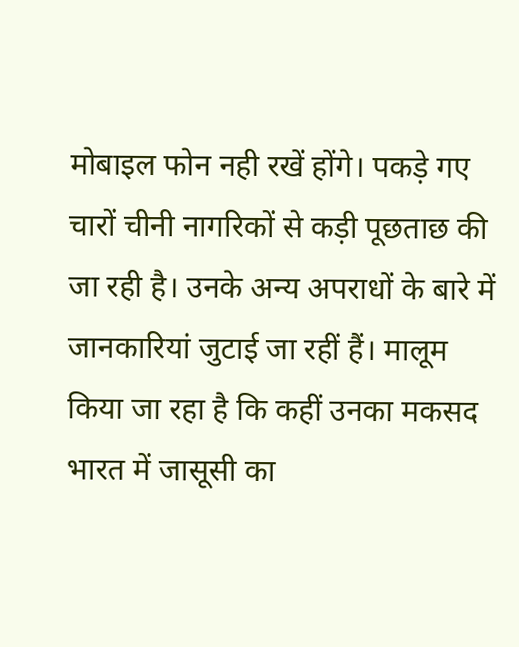मोबाइल फोन नही रखें होंगे। पकड़े गए चारों चीनी नागरिकों से कड़ी पूछताछ की जा रही है। उनके अन्य अपराधों के बारे में जानकारियां जुटाई जा रहीं हैं। मालूम किया जा रहा है कि कहीं उनका मकसद भारत में जासूसी का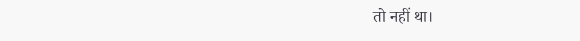तो नहीं था।